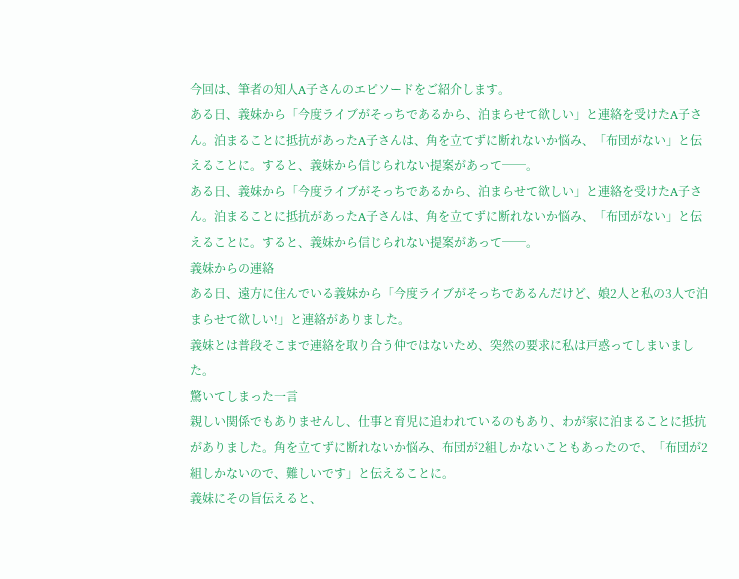今回は、筆者の知人A子さんのエピソードをご紹介します。
ある日、義妹から「今度ライブがそっちであるから、泊まらせて欲しい」と連絡を受けたA子さん。泊まることに抵抗があったA子さんは、角を立てずに断れないか悩み、「布団がない」と伝えることに。すると、義妹から信じられない提案があって──。
ある日、義妹から「今度ライブがそっちであるから、泊まらせて欲しい」と連絡を受けたA子さん。泊まることに抵抗があったA子さんは、角を立てずに断れないか悩み、「布団がない」と伝えることに。すると、義妹から信じられない提案があって──。
義妹からの連絡
ある日、遠方に住んでいる義妹から「今度ライブがそっちであるんだけど、娘2人と私の3人で泊まらせて欲しい!」と連絡がありました。
義妹とは普段そこまで連絡を取り合う仲ではないため、突然の要求に私は戸惑ってしまいました。
驚いてしまった一言
親しい関係でもありませんし、仕事と育児に追われているのもあり、わが家に泊まることに抵抗がありました。角を立てずに断れないか悩み、布団が2組しかないこともあったので、「布団が2組しかないので、難しいです」と伝えることに。
義妹にその旨伝えると、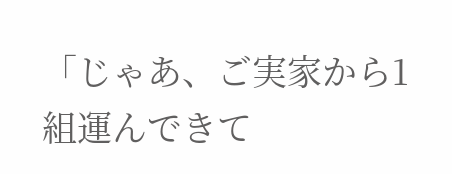「じゃあ、ご実家から1組運んできて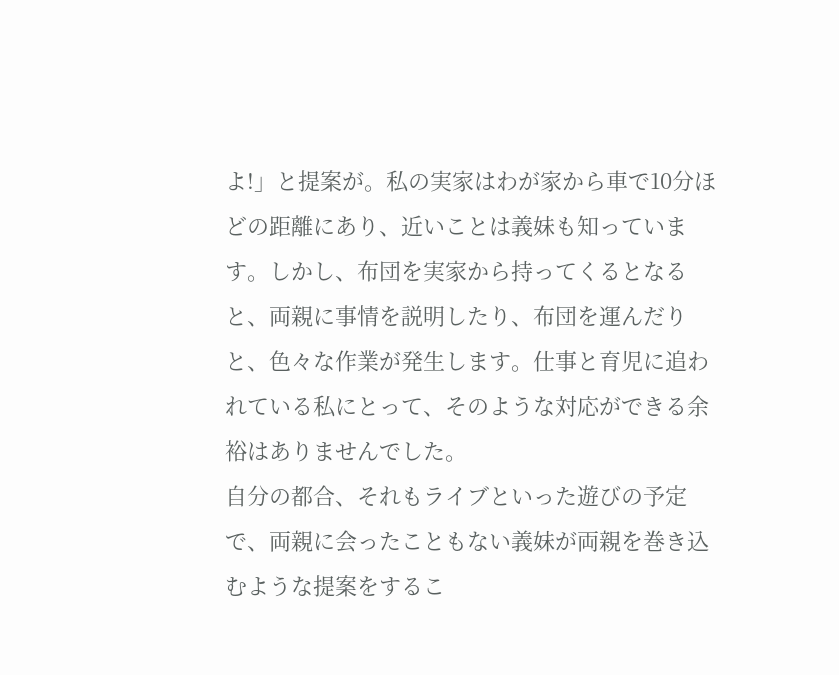よ!」と提案が。私の実家はわが家から車で10分ほどの距離にあり、近いことは義妹も知っています。しかし、布団を実家から持ってくるとなると、両親に事情を説明したり、布団を運んだりと、色々な作業が発生します。仕事と育児に追われている私にとって、そのような対応ができる余裕はありませんでした。
自分の都合、それもライブといった遊びの予定で、両親に会ったこともない義妹が両親を巻き込むような提案をするこ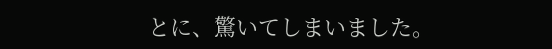とに、驚いてしまいました。